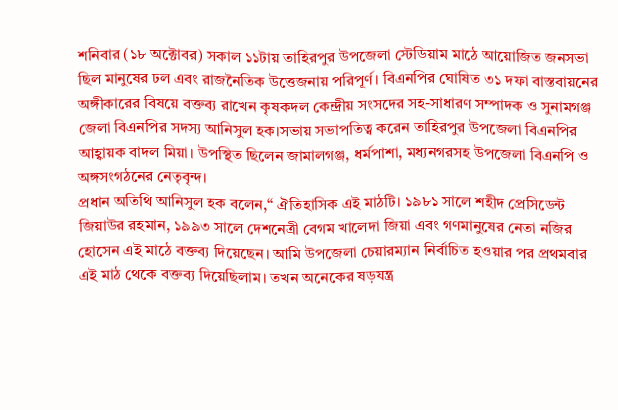শনিবার (১৮ অক্টোবর) সকাল ১১টায় তাহিরপুর উপজেলা স্টেডিয়াম মাঠে আয়োজিত জনসভা ছিল মানুষের ঢল এবং রাজনৈতিক উত্তেজনায় পরিপূর্ণ। বিএনপির ঘোষিত ৩১ দফা বাস্তবায়নের অঙ্গীকারের বিষয়ে বক্তব্য রাখেন কৃষকদল কেন্দ্রীয় সংসদের সহ-সাধারণ সম্পাদক ও সুনামগঞ্জ জেলা বিএনপির সদস্য আনিসুল হক।সভায় সভাপতিত্ব করেন তাহিরপুর উপজেলা বিএনপির আহ্বায়ক বাদল মিয়া। উপস্থিত ছিলেন জামালগঞ্জ, ধর্মপাশা, মধ্যনগরসহ উপজেলা বিএনপি ও অঙ্গসংগঠনের নেতৃবৃন্দ।
প্রধান অতিথি আনিসুল হক বলেন,“ ঐতিহাসিক এই মাঠটি। ১৯৮১ সালে শহীদ প্রেসিডেন্ট জিয়াউর রহমান, ১৯৯৩ সালে দেশনেত্রী বেগম খালেদা জিয়া এবং গণমানুষের নেতা নজির হোসেন এই মাঠে বক্তব্য দিয়েছেন। আমি উপজেলা চেয়ারম্যান নির্বাচিত হওয়ার পর প্রথমবার এই মাঠ থেকে বক্তব্য দিয়েছিলাম। তখন অনেকের ষড়যন্ত্র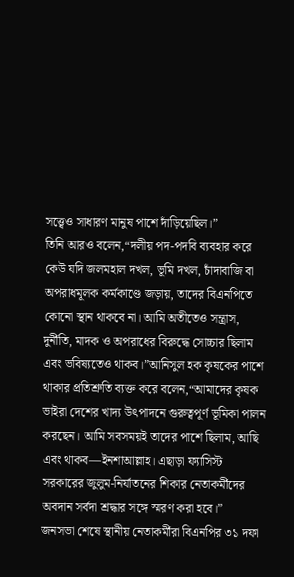সত্ত্বেও সাধারণ মানুষ পাশে দাঁড়িয়েছিল।”
তিনি আরও বলেন,“দলীয় পদ-পদবি ব্যবহার করে কেউ যদি জলমহাল দখল, ভূমি দখল, চাঁদাবাজি বা অপরাধমূলক কর্মকাণ্ডে জড়ায়, তাদের বিএনপিতে কোনো স্থান থাকবে না। আমি অতীতেও সন্ত্রাস, দুর্নীতি, মাদক ও অপরাধের বিরুদ্ধে সোচ্চার ছিলাম এবং ভবিষ্যতেও থাকব।”আনিসুল হক কৃষকের পাশে থাকার প্রতিশ্রুতি ব্যক্ত করে বলেন,“আমাদের কৃষক ভাইরা দেশের খাদ্য উৎপাদনে গুরুত্বপূর্ণ ভূমিকা পালন করছেন। আমি সবসময়ই তাদের পাশে ছিলাম, আছি এবং থাকব—ইনশাআল্লাহ। এছাড়া ফ্যাসিস্ট সরকারের জুলুম-নির্যাতনের শিকার নেতাকর্মীদের অবদান সর্বদা শ্রদ্ধার সঙ্গে স্মরণ করা হবে।”
জনসভা শেষে স্থানীয় নেতাকর্মীরা বিএনপির ৩১ দফা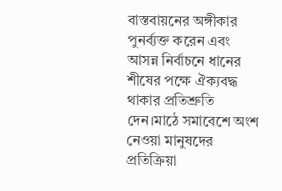বাস্তবায়নের অঙ্গীকার পুনর্ব্যক্ত করেন এবং আসন্ন নির্বাচনে ধানের শীষের পক্ষে ঐক্যবদ্ধ থাকার প্রতিশ্রুতি দেন।মাঠে সমাবেশে অংশ নেওয়া মানুষদের প্রতিক্রিয়া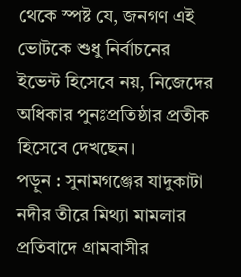থেকে স্পষ্ট যে, জনগণ এই ভোটকে শুধু নির্বাচনের ইভেন্ট হিসেবে নয়, নিজেদের অধিকার পুনঃপ্রতিষ্ঠার প্রতীক হিসেবে দেখছেন।
পড়ুন : সুনামগঞ্জের যাদুকাটা নদীর তীরে মিথ্যা মামলার প্রতিবাদে গ্রামবাসীর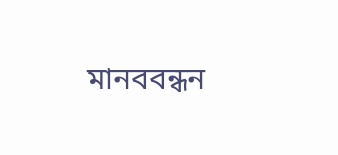মানববন্ধন